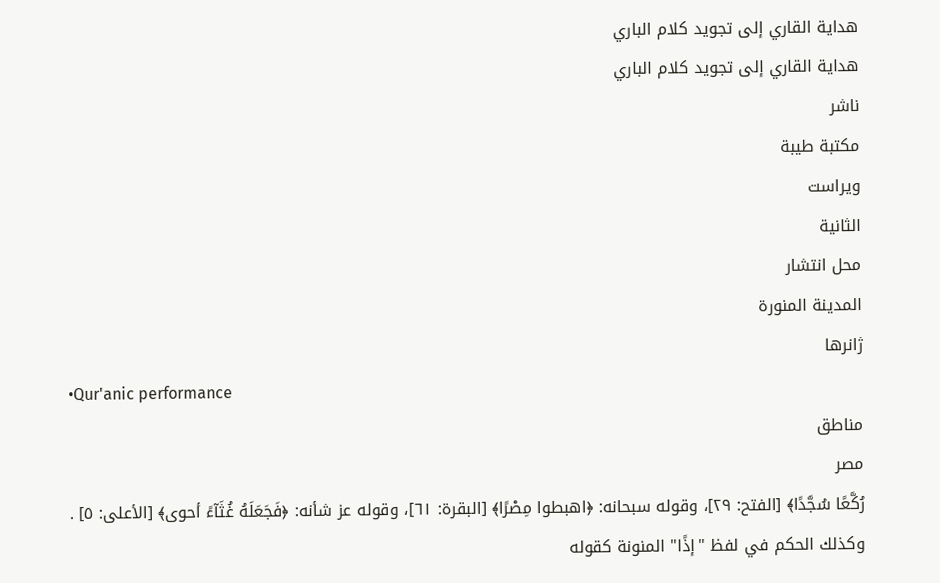هداية القاري إلى تجويد كلام الباري
هداية القاري إلى تجويد كلام الباري
ناشر
مكتبة طيبة
ویراست
الثانية
محل انتشار
المدينة المنورة
ژانرها
•Qur'anic performance
مناطق
مصر
رُكَّعًا سُجَّدًا﴾ [الفتح: ٢٩]، وقوله سبحانه: ﴿اهبطوا مِصْرًا﴾ [البقرة: ٦١]، وقوله عز شأنه: ﴿فَجَعَلَهُ غُثَآءً أحوى﴾ [الأعلى: ٥] .
وكذلك الحكم في لفظ "إذًا" المنونة كقوله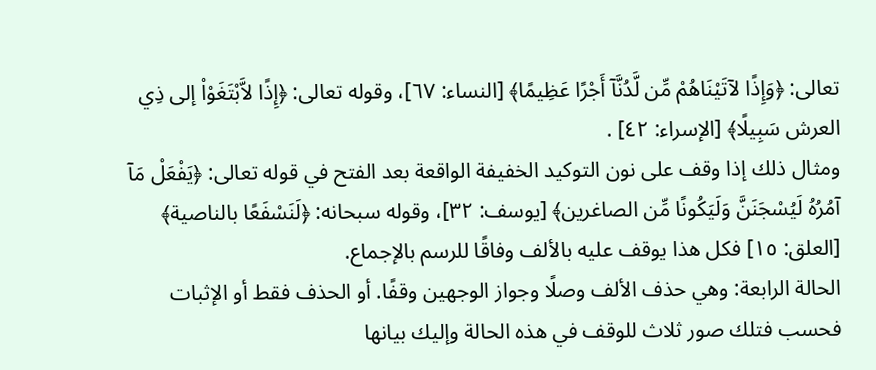تعالى: ﴿وَإِذًا لآتَيْنَاهُمْ مِّن لَّدُنَّآ أَجْرًا عَظِيمًا﴾ [النساء: ٦٧]، وقوله تعالى: ﴿إِذًا لاَّبْتَغَوْاْ إلى ذِي العرش سَبِيلًا﴾ [الإسراء: ٤٢] .
ومثال ذلك إذا وقف على نون التوكيد الخفيفة الواقعة بعد الفتح في قوله تعالى: ﴿يَفْعَلْ مَآ آمُرُهُ لَيُسْجَنَنَّ وَلَيَكُونًا مِّن الصاغرين﴾ [يوسف: ٣٢]، وقوله سبحانه: ﴿لَنَسْفَعًا بالناصية﴾ [العلق: ١٥] فكل هذا يوقف عليه بالألف وفاقًا للرسم بالإجماع.
الحالة الرابعة: وهي حذف الألف وصلًا وجواز الوجهين وقفًا. أو الحذف فقط أو الإثبات فحسب فتلك صور ثلاث للوقف في هذه الحالة وإليك بيانها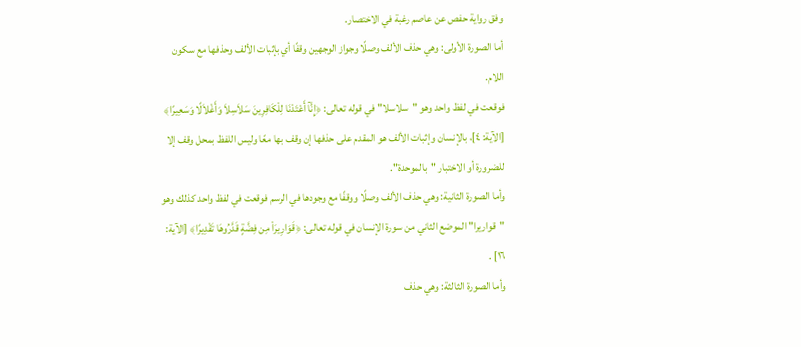وفق رواية حفص عن عاصم رغبة في الاختصار.
أما الصورة الأولى: وهي حذف الألف وصلًا وجواز الوجهين وقفًا أي بإثبات الألف وحذفها مع سكون اللام.
فوقعت في لفظ واحد وهو "سلاسلا" في قوله تعالى: ﴿إِنَّآ أَعْتَدْنَا لِلْكَافِرِينَ سَلاَسِلاَ وَأَغْلاَلًا وَسَعِيرًا﴾ [الآية: ٤]، بالإنسان وإثبات الألف هو المقدم على حذفها إن وقف بها معًا وليس اللفظ بمحل وقف إلا للضرورة أو الاختبار "بالموحدة".
وأما الصورة الثانية: وهي حذف الألف وصلًا ووقفًا مع وجودها في الرسم فوقعت في لفظ واحد كذلك وهو "قواريرا" الموضع الثاني من سورة الإنسان في قوله تعالى: ﴿قَوَارِيرَاْ مِن فِضَّةٍ قَدَّرُوهَا تَقْدِيرًا﴾ [الآية: ١٦] .
وأما الصورة الثالثة: وهي حذف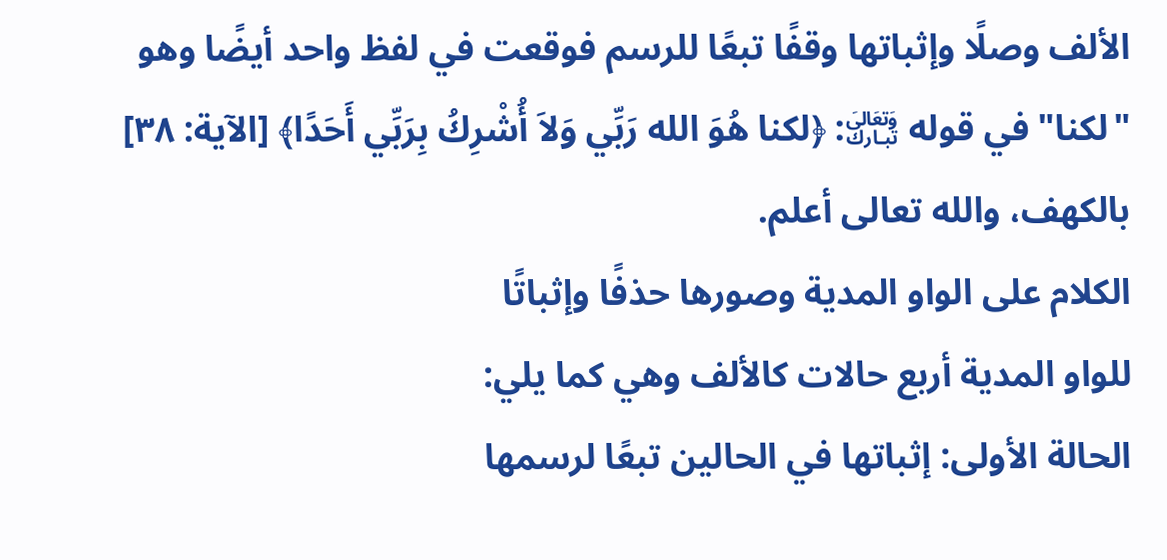الألف وصلًا وإثباتها وقفًا تبعًا للرسم فوقعت في لفظ واحد أيضًا وهو "لكنا" في قوله ﵎: ﴿لكنا هُوَ الله رَبِّي وَلاَ أُشْرِكُ بِرَبِّي أَحَدًا﴾ [الآية: ٣٨] بالكهف، والله تعالى أعلم.
الكلام على الواو المدية وصورها حذفًا وإثباتًا
للواو المدية أربع حالات كالألف وهي كما يلي:
الحالة الأولى: إثباتها في الحالين تبعًا لرسمها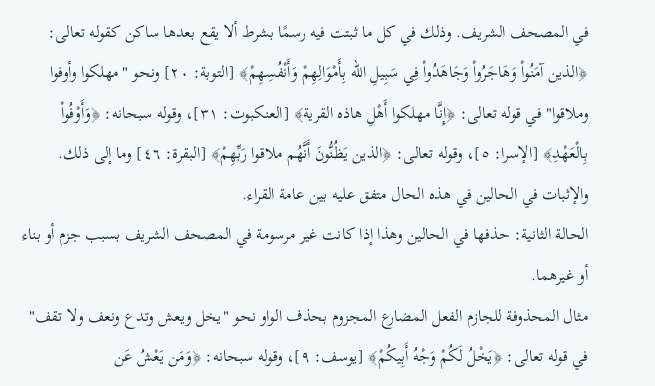في المصحف الشريف. وذلك في كل ما ثبتت فيه رسمًا بشرط ألا يقع بعدها ساكن كقوله تعالى: ﴿الذين آمَنُواْ وَهَاجَرُواْ وَجَاهَدُواْ فِي سَبِيلِ الله بِأَمْوَالِهِمْ وَأَنْفُسِهِمْ﴾ [التوبة: ٢٠] ونحو "مهلكوا وأوفوا وملاقوا" في قوله تعالى: ﴿إِنَّا مهلكوا أَهْلِ هاذه القرية﴾ [العنكبوت: ٣١]، وقوله سبحانه: ﴿وَأَوْفُواْ بِالْعَهْدِ﴾ [الإسرا: ٥]، وقوله تعالى: ﴿الذين يَظُنُّونَ أَنَّهُم ملاقوا رَبِّهِمْ﴾ [البقرة: ٤٦] وما إلى ذلك.
والإثبات في الحالين في هذه الحال متفق عليه بين عامة القراء.
الحالة الثانية: حذفها في الحالين وهذا إذا كانت غير مرسومة في المصحف الشريف بسبب جزم أو بناء أو غيرهما.
مثال المحذوفة للجازم الفعل المضارع المجزوم بحذف الواو نحو "يخل ويعش وتدع ونعف ولا تقف" في قوله تعالى: ﴿يَخْلُ لَكُمْ وَجْهُ أَبِيكُمْ﴾ [يوسف: ٩]، وقوله سبحانه: ﴿وَمَن يَعْشُ عَن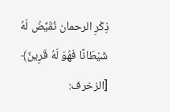ذِكْرِ الرحمان نُقَيِّضْ لَهُ شَيْطَانًا فَهُوَ لَهُ قَرِينٌ﴾ [الزخرف: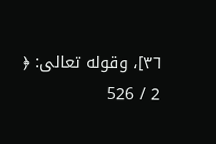٣٦]، وقوله تعالى: ﴿
2 / 526